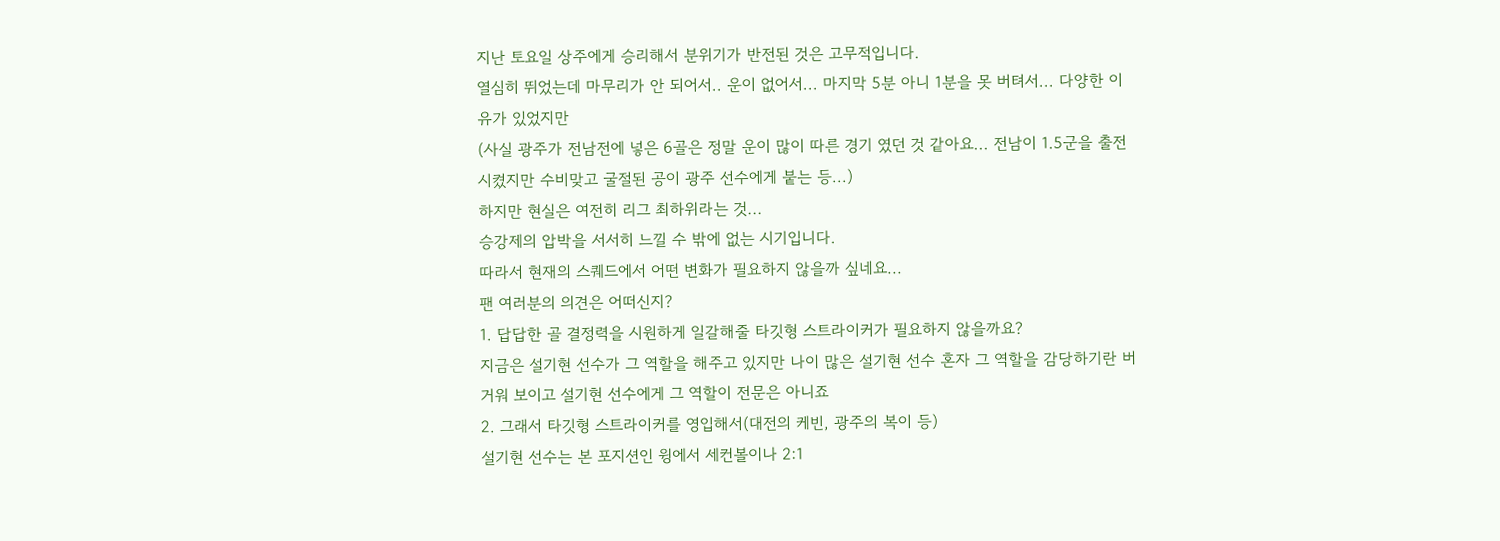지난 토요일 상주에게 승리해서 분위기가 반전된 것은 고무적입니다.
열심히 뛰었는데 마무리가 안 되어서.. 운이 없어서... 마지막 5분 아니 1분을 못 버텨서... 다양한 이유가 있었지만
(사실 광주가 전남전에 넣은 6골은 정말 운이 많이 따른 경기 였던 것 같아요... 전남이 1.5군을 출전시켰지만 수비맞고 굴절된 공이 광주 선수에게 붙는 등...)
하지만 현실은 여전히 리그 최하위라는 것...
승강제의 압박을 서서히 느낄 수 밖에 없는 시기입니다.
따라서 현재의 스퀘드에서 어떤 변화가 필요하지 않을까 싶네요...
팬 여러분의 의견은 어떠신지?
1. 답답한 골 결정력을 시원하게 일갈해줄 타깃형 스트라이커가 필요하지 않을까요?
지금은 설기현 선수가 그 역할을 해주고 있지만 나이 많은 설기현 선수 혼자 그 역할을 감당하기란 버거워 보이고 설기현 선수에게 그 역할이 전문은 아니죠
2. 그래서 타깃형 스트라이커를 영입해서(대전의 케빈, 광주의 복이 등)
설기현 선수는 본 포지션인 윙에서 세컨볼이나 2:1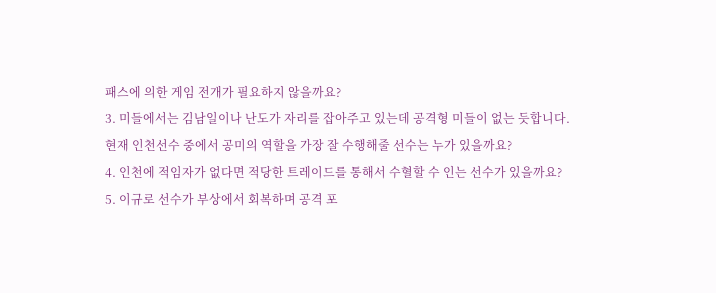패스에 의한 게임 전개가 필요하지 않을까요?
3. 미들에서는 김남일이나 난도가 자리를 잡아주고 있는데 공격형 미들이 없는 듯합니다.
현재 인천선수 중에서 공미의 역할을 가장 잘 수행해줄 선수는 누가 있을까요?
4. 인천에 적임자가 없다면 적당한 트레이드를 통해서 수혈할 수 인는 선수가 있을까요?
5. 이규로 선수가 부상에서 회복하며 공격 포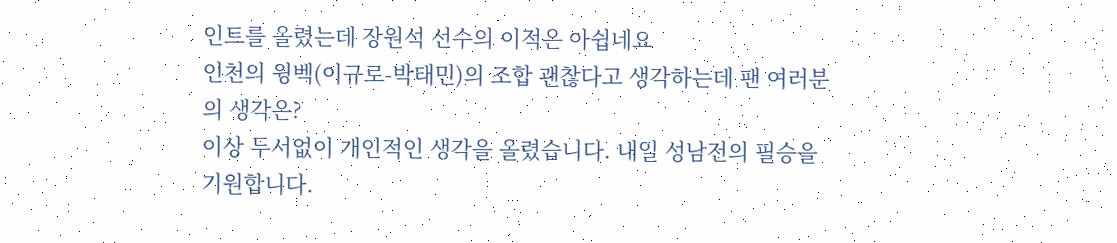인트를 올렸는데 장원석 선수의 이적은 아쉽네요
인천의 윙벡(이규로-박태민)의 조합 괜찮다고 생각하는데 팬 여러분의 생각은?
이상 두서없이 개인적인 생각을 올렸습니다. 내일 성남전의 필승을 기원합니다.